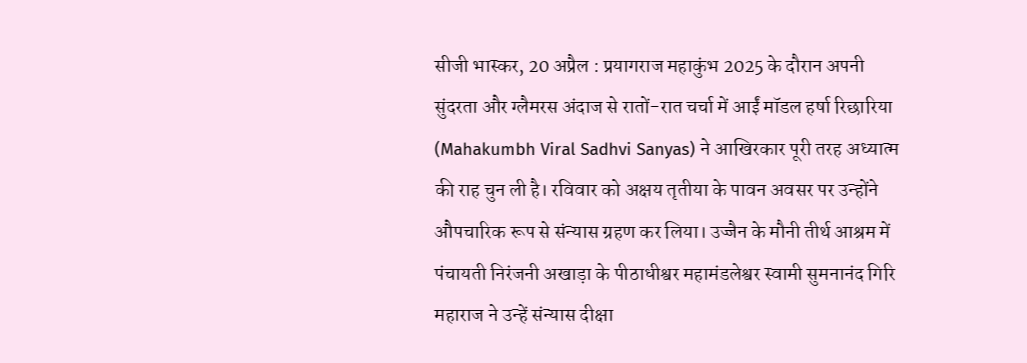सीजी भास्कर, 20 अप्रैल : प्रयागराज महाकुंभ 2025 के दौरान अपनी सुंदरता और ग्लैमरस अंदाज से रातों-रात चर्चा में आईं मॉडल हर्षा रिछारिया (Mahakumbh Viral Sadhvi Sanyas) ने आखिरकार पूरी तरह अध्यात्म की राह चुन ली है। रविवार को अक्षय तृतीया के पावन अवसर पर उन्होंने औपचारिक रूप से संन्यास ग्रहण कर लिया। उज्जैन के मौनी तीर्थ आश्रम में पंचायती निरंजनी अखाड़ा के पीठाधीश्वर महामंडलेश्वर स्वामी सुमनानंद गिरि महाराज ने उन्हें संन्यास दीक्षा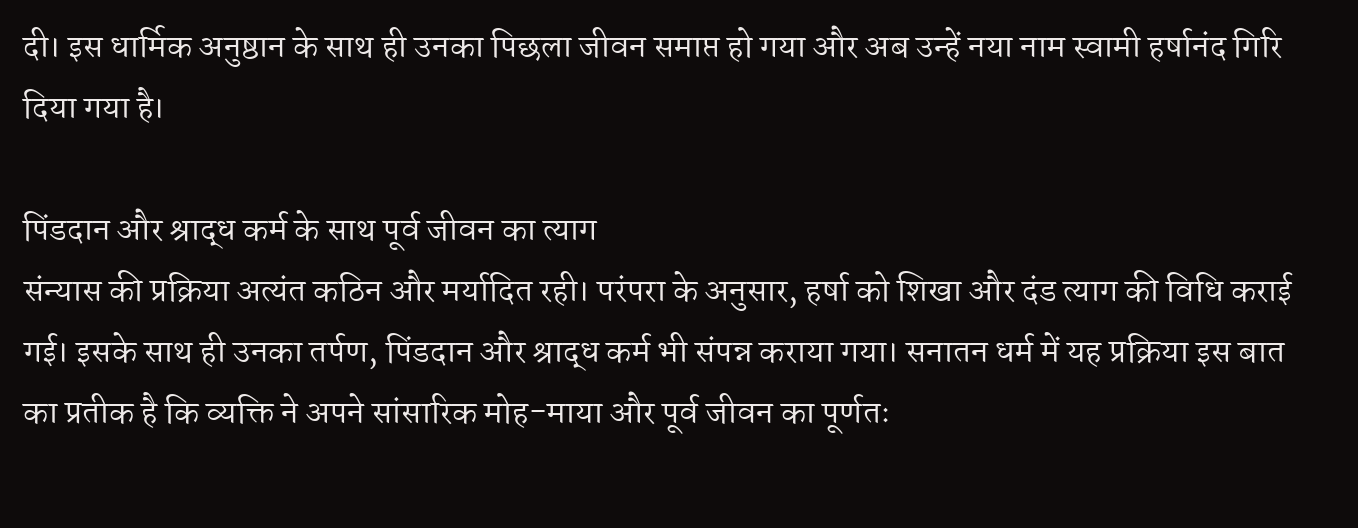दी। इस धार्मिक अनुष्ठान के साथ ही उनका पिछला जीवन समाप्त हो गया और अब उन्हें नया नाम स्वामी हर्षानंद गिरि दिया गया है।

पिंडदान और श्राद्ध कर्म के साथ पूर्व जीवन का त्याग
संन्यास की प्रक्रिया अत्यंत कठिन और मर्यादित रही। परंपरा के अनुसार, हर्षा को शिखा और दंड त्याग की विधि कराई गई। इसके साथ ही उनका तर्पण, पिंडदान और श्राद्ध कर्म भी संपन्न कराया गया। सनातन धर्म में यह प्रक्रिया इस बात का प्रतीक है कि व्यक्ति ने अपने सांसारिक मोह-माया और पूर्व जीवन का पूर्णतः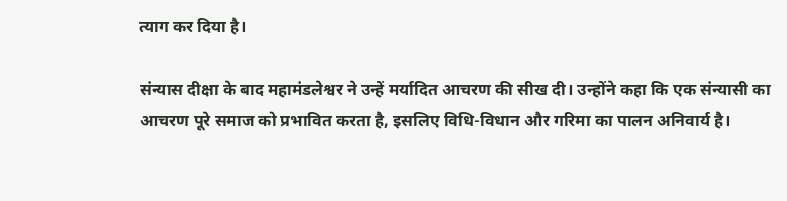त्याग कर दिया है।

संन्यास दीक्षा के बाद महामंडलेश्वर ने उन्हें मर्यादित आचरण की सीख दी। उन्होंने कहा कि एक संन्यासी का आचरण पूरे समाज को प्रभावित करता है, इसलिए विधि-विधान और गरिमा का पालन अनिवार्य है।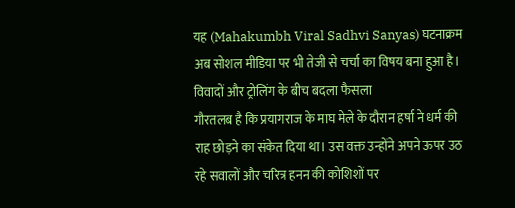यह (Mahakumbh Viral Sadhvi Sanyas) घटनाक्रम अब सोशल मीडिया पर भी तेजी से चर्चा का विषय बना हुआ है।
विवादों और ट्रोलिंग के बीच बदला फैसला
गौरतलब है कि प्रयागराज के माघ मेले के दौरान हर्षा ने धर्म की राह छोड़ने का संकेत दिया था। उस वक्त उन्होंने अपने ऊपर उठ रहे सवालों और चरित्र हनन की कोशिशों पर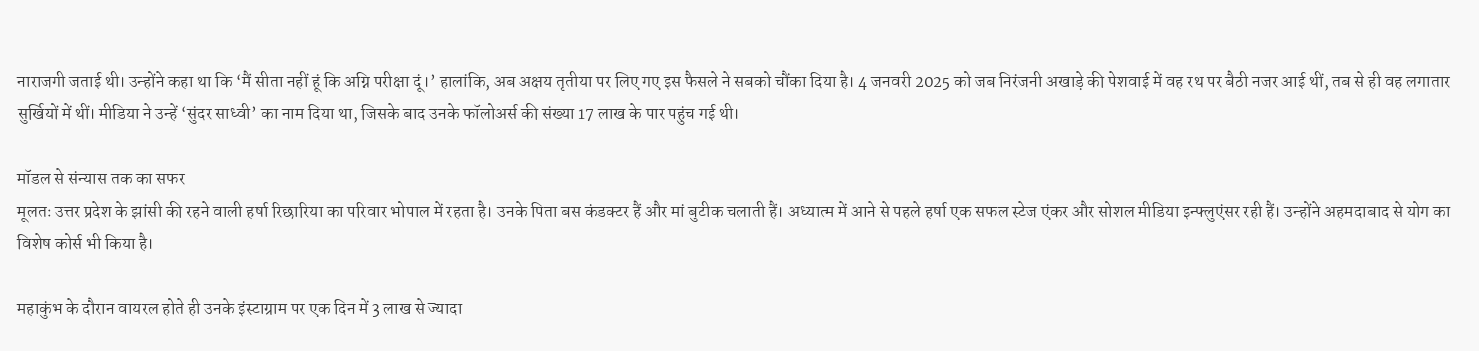नाराजगी जताई थी। उन्होंने कहा था कि ‘मैं सीता नहीं हूं कि अग्नि परीक्षा दूं।’ हालांकि, अब अक्षय तृतीया पर लिए गए इस फैसले ने सबको चौंका दिया है। 4 जनवरी 2025 को जब निरंजनी अखाड़े की पेशवाई में वह रथ पर बैठी नजर आई थीं, तब से ही वह लगातार सुर्खियों में थीं। मीडिया ने उन्हें ‘सुंदर साध्वी’ का नाम दिया था, जिसके बाद उनके फॉलोअर्स की संख्या 17 लाख के पार पहुंच गई थी।

मॉडल से संन्यास तक का सफर
मूलतः उत्तर प्रदेश के झांसी की रहने वाली हर्षा रिछारिया का परिवार भोपाल में रहता है। उनके पिता बस कंडक्टर हैं और मां बुटीक चलाती हैं। अध्यात्म में आने से पहले हर्षा एक सफल स्टेज एंकर और सोशल मीडिया इन्फ्लुएंसर रही हैं। उन्होंने अहमदाबाद से योग का विशेष कोर्स भी किया है।

महाकुंभ के दौरान वायरल होते ही उनके इंस्टाग्राम पर एक दिन में 3 लाख से ज्यादा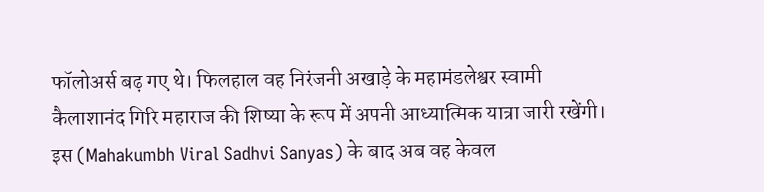फॉलोअर्स बढ़ गए थे। फिलहाल वह निरंजनी अखाड़े के महामंडलेश्वर स्वामी कैलाशानंद गिरि महाराज की शिष्या के रूप में अपनी आध्यात्मिक यात्रा जारी रखेंगी। इस (Mahakumbh Viral Sadhvi Sanyas) के बाद अब वह केवल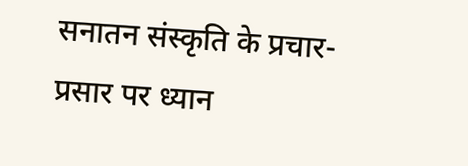सनातन संस्कृति के प्रचार-प्रसार पर ध्यान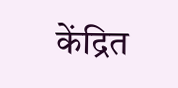केंद्रित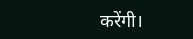करेंगी।